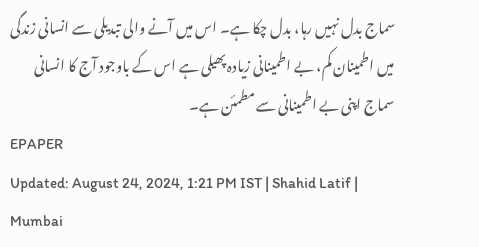سماج بدل نہیں رہا، بدل چکا ہے۔ اس میں آنے والی تبدیلی سے انسانی زندگی میں اطمینان کم، بے اطمینانی زیادہ پھیلی ہے اس کے باوجود آج کا انسانی سماج اپنی بے اطمینانی سے مطمئن ہے۔
EPAPER
Updated: August 24, 2024, 1:21 PM IST | Shahid Latif | Mumbai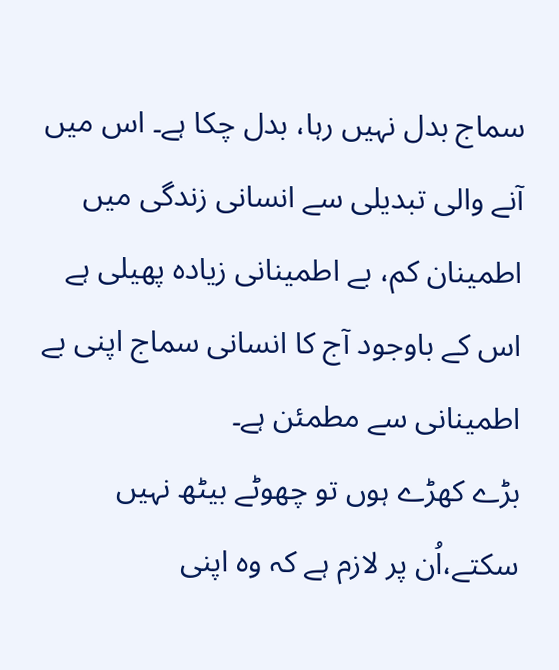سماج بدل نہیں رہا، بدل چکا ہے۔ اس میں آنے والی تبدیلی سے انسانی زندگی میں اطمینان کم، بے اطمینانی زیادہ پھیلی ہے اس کے باوجود آج کا انسانی سماج اپنی بے اطمینانی سے مطمئن ہے۔
بڑے کھڑے ہوں تو چھوٹے بیٹھ نہیں سکتے،اُن پر لازم ہے کہ وہ اپنی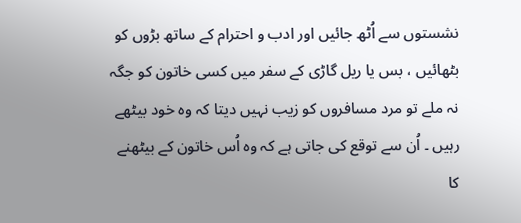نشستوں سے اُٹھ جائیں اور ادب و احترام کے ساتھ بڑوں کو بٹھائیں ، بس یا ریل گاڑی کے سفر میں کسی خاتون کو جگہ نہ ملے تو مرد مسافروں کو زیب نہیں دیتا کہ وہ خود بیٹھے رہیں ۔ اُن سے توقع کی جاتی ہے کہ وہ اُس خاتون کے بیٹھنے کا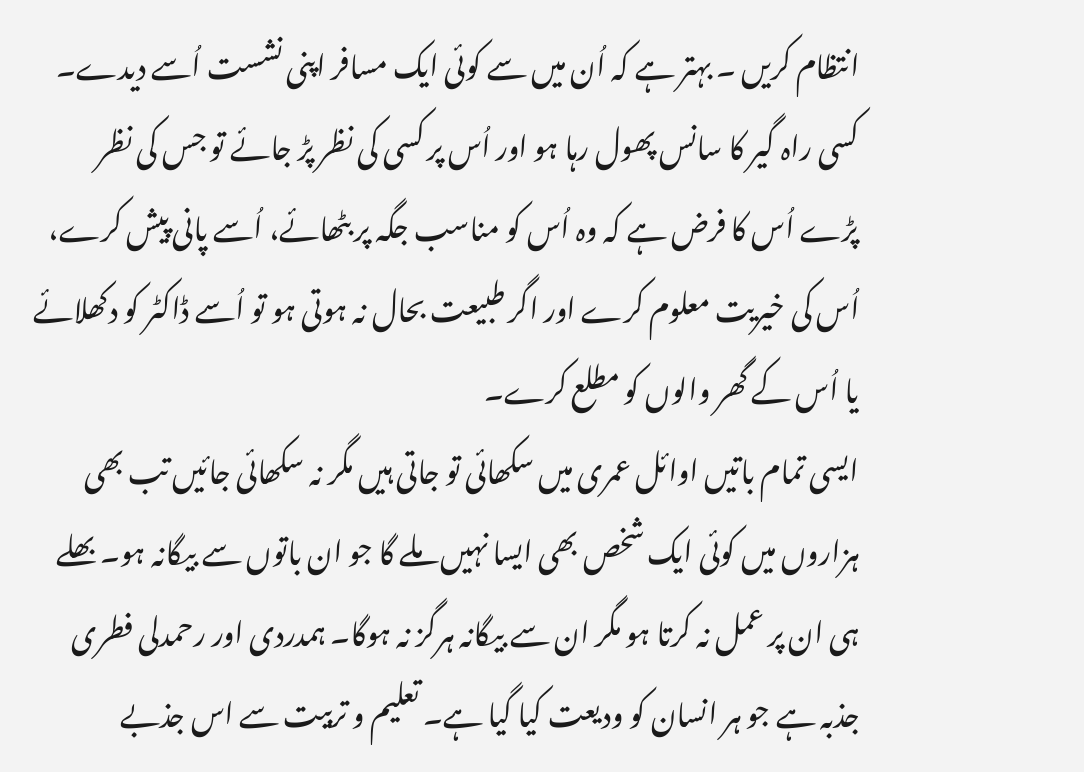انتظام کریں ۔ بہتر ہے کہ اُن میں سے کوئی ایک مسافر اپنی نشست اُسے دیدے۔ کسی راہ گیر کا سانس پھول رہا ہو اور اُس پر کسی کی نظر پڑ جائے تو جس کی نظر پڑے اُس کا فرض ہے کہ وہ اُس کو مناسب جگہ پر بٹھائے، اُسے پانی پیش کرے، اُس کی خیریت معلوم کرے اور اگر طبیعت بحال نہ ہوتی ہو تو اُسے ڈاکٹر کو دکھلائے یا اُس کے گھر والوں کو مطلع کرے۔
ایسی تمام باتیں اوائل عمری میں سکھائی تو جاتی ہیں مگر نہ سکھائی جائیں تب بھی ہزاروں میں کوئی ایک شخص بھی ایسا نہیں ملے گا جو ان باتوں سے بیگانہ ہو۔ بھلے ہی ان پر عمل نہ کرتا ہو مگر ان سے بیگانہ ہرگز نہ ہوگا۔ ہمدردی اور رحمدلی فطری جذبہ ہے جو ہر انسان کو ودیعت کیا گیا ہے۔ تعلیم و تربیت سے اس جذبے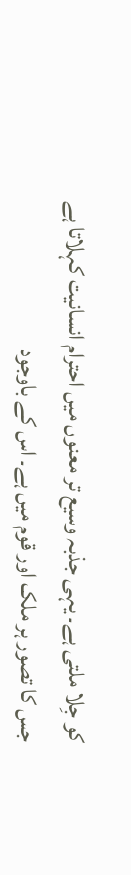کو جِلا ملتی ہے۔ یہی جذبہ وسیع تر معنوں میں احترام انسانیت کہلاتا ہے جس کا تصور ہر ملک اور قوم میں ہے۔ اس کے باوجود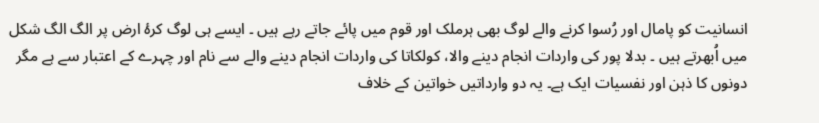انسانیت کو پامال اور رُسوا کرنے والے لوگ بھی ہرملک اور قوم میں پائے جاتے رہے ہیں ۔ ایسے ہی لوگ کرۂ ارض پر الگ الگ شکل میں اُبھرتے ہیں ۔ بدلا پور کی واردات انجام دینے والا، کولکاتا کی واردات انجام دینے والے سے نام اور چہرے کے اعتبار سے ہے مگر دونوں کا ذہن اور نفسیات ایک ہے۔ یہ دو وارداتیں خواتین کے خلاف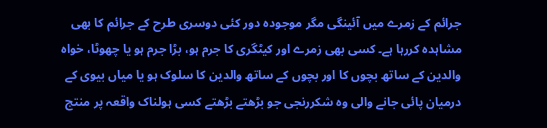جرائم کے زمرے میں آئینگی مگر موجودہ دور کئی دوسری طرح کے جرائم کا بھی مشاہدہ کررہا ہے۔ کسی بھی زمرے اور کیٹگری کا جرم ہو، بڑا جرم ہو یا چھوٹا، خواہ والدین کے ساتھ بچوں کا اور بچوں کے ساتھ والدین کا سلوک ہو یا میاں بیوی کے درمیان پائی جانے والی وہ شکررنجی جو بڑھتے بڑھتے کسی ہولناک واقعہ پر منتج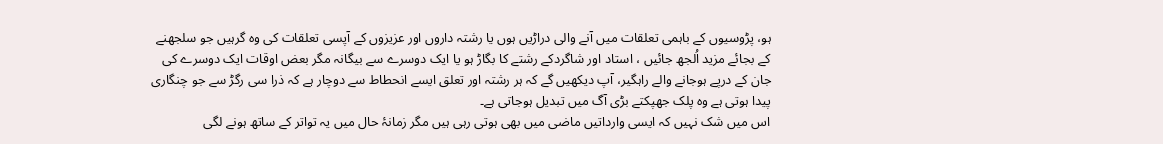ہو، پڑوسیوں کے باہمی تعلقات میں آنے والی دراڑیں ہوں یا رشتہ داروں اور عزیزوں کے آپسی تعلقات کی وہ گرہیں جو سلجھنے کے بجائے مزید اُلجھ جائیں ، استاد اور شاگردکے رشتے کا بگاڑ ہو یا ایک دوسرے سے بیگانہ مگر بعض اوقات ایک دوسرے کی جان کے درپے ہوجانے والے راہگیر، آپ دیکھیں گے کہ ہر رشتہ اور تعلق ایسے انحطاط سے دوچار ہے کہ ذرا سی رگڑ سے جو چنگاری پیدا ہوتی ہے وہ پلک جھپکتے بڑی آگ میں تبدیل ہوجاتی ہے۔
اس میں شک نہیں کہ ایسی وارداتیں ماضی میں بھی ہوتی رہی ہیں مگر زمانۂ حال میں یہ تواتر کے ساتھ ہونے لگی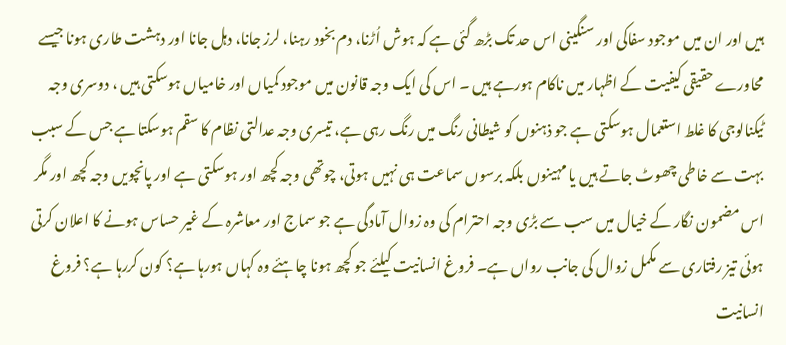ہیں اور ان میں موجود سفاکی اور سنگینی اس حد تک بڑھ گئی ہے کہ ہوش اُڑنا، دم بخود رہنا، لرز جانا، دہل جانا اور دہشت طاری ہونا جیسے محاورے حقیقی کیفیت کے اظہار میں ناکام ہورہے ہیں ۔ اس کی ایک وجہ قانون میں موجود کمیاں اور خامیاں ہوسکتی ہیں ، دوسری وجہ ٹیکنالوجی کا غلط استعمال ہوسکتی ہے جو ذہنوں کو شیطانی رنگ میں رنگ رہی ہے، تیسری وجہ عدالتی نظام کا سقم ہوسکتا ہے جس کے سبب بہت سے خاطی چھوٹ جاتے ہیں یا مہینوں بلکہ برسوں سماعت ہی نہیں ہوتی، چوتھی وجہ کچھ اور ہوسکتی ہے اور پانچویں وجہ کچھ اور مگر اس مضمون نگار کے خیال میں سب سے بڑی وجہ احترام کی وہ زوال آمادگی ہے جو سماج اور معاشرہ کے غیر حساس ہونے کا اعلان کرتی ہوئی تیز رفتاری سے مکمل زوال کی جانب رواں ہے۔ فروغ انسانیت کیلئے جو کچھ ہونا چاہئے وہ کہاں ہورہا ہے؟ کون کررہا ہے؟ فروغ انسانیت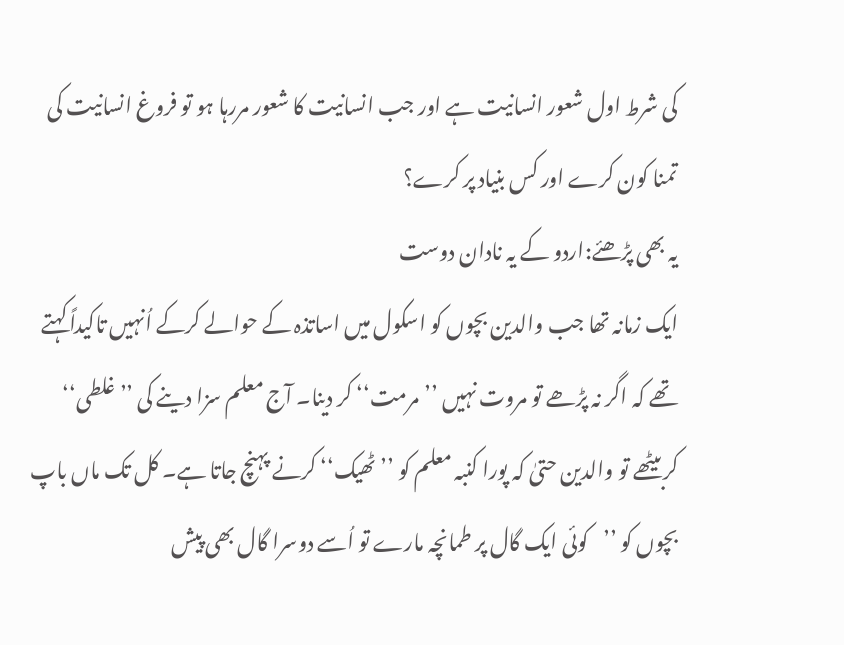کی شرط اول شعور انسانیت ہے اور جب انسانیت کا شعور مررہا ہو تو فروغ انسانیت کی تمنا کون کرے اور کس بنیاد پر کرے؟
یہ بھی پڑھئے:اردو کے یہ نادان دوست
ایک زمانہ تھا جب والدین بچوں کو اسکول میں اساتذہ کے حوالے کرکے اُنہیں تاکیداً کہتے تھے کہ اگر نہ پڑھے تو مروت نہیں ’’مرمت‘‘ کر دینا۔ آج معلم سزا دینے کی ’’غلطی‘‘ کربیٹھے تو والدین حتیٰ کہ پورا کنبہ معلم کو ’’ٹھیک‘‘ کرنے پہنچ جاتا ہے۔ کل تک ماں باپ بچوں کو ’’کوئی ایک گال پر طمانچہ مارے تو اُسے دوسرا گال بھی پیش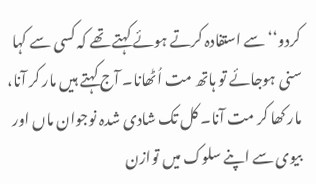کردو‘‘ سے استفادہ کرتے ہوئے کہتے تھے کہ کسی سے کہا سنی ہوجائے تو ہاتھ مت اُٹھانا۔ آج کہتے ہیں مار کر آنا، مار کھا کر مت آنا۔ کل تک شادی شدہ نوجوان ماں اور بیوی سے اپنے سلوک میں توازن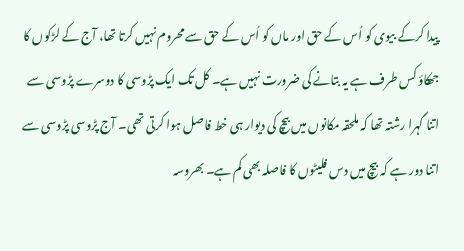پیدا کرکے بیوی کو اُس کے حق اور ماں کو اُس کے حق سے محروم نہیں کرتا تھا، آج کے لڑکوں کا جھکاؤ کس طرف ہے یہ بتانے کی ضرورت نہیں ہے۔ کل تک ایک پڑوسی کا دوسرے پڑوسی سے اتنا گہرا رشتہ تھا کہ ملحقہ مکانوں میں بیچ کی دیوار ہی خط فاصل ہوا کرتی تھی۔ آج پڑوسی پڑوسی سے اتنا دور ہے کہ بیچ میں دس فلیٹوں کا فاصلہ بھی کم ہے۔ بھروسہ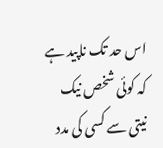اس حد تک ناپید ہے کہ کوئی شخص نیک نیتی سے کسی کی مدد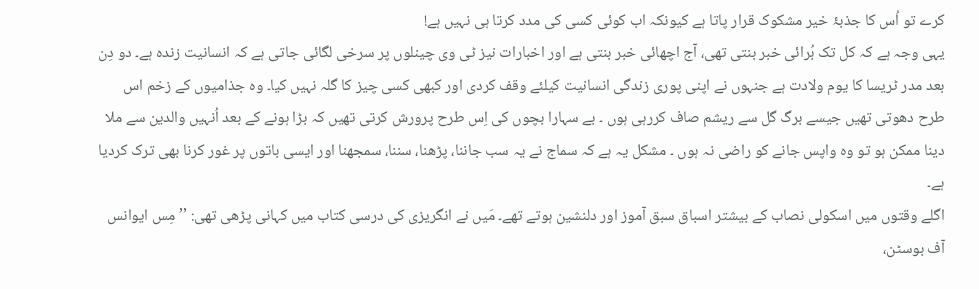کرے تو اُس کا جذبۂ خیر مشکوک قرار پاتا ہے کیونکہ اب کوئی کسی کی مدد کرتا ہی نہیں ہے!
یہی وجہ ہے کہ کل تک بُرائی خبر بنتی تھی، آج اچھائی خبر بنتی ہے اور اخبارات نیز ٹی وی چینلوں پر سرخی لگائی جاتی ہے کہ انسانیت زندہ ہے۔ دو دِن بعد مدر ٹریسا کا یوم ولادت ہے جنہوں نے اپنی پوری زندگی انسانیت کیلئے وقف کردی اور کبھی کسی چیز کا گلہ نہیں کیا۔ وہ جذامیوں کے زخم اس طرح دھوتی تھیں جیسے برگ گل سے ریشم صاف کررہی ہوں ۔ بے سہارا بچوں کی اِس طرح پرورش کرتی تھیں کہ بڑا ہونے کے بعد اُنہیں والدین سے ملا دینا ممکن ہو تو وہ واپس جانے کو راضی نہ ہوں ۔ مشکل یہ ہے کہ سماج نے یہ سب جاننا، پڑھنا، سننا، سمجھنا اور ایسی باتوں پر غور کرنا بھی ترک کردیا ہے۔
اگلے وقتوں میں اسکولی نصاب کے بیشتر اسباق سبق آموز اور دلنشین ہوتے تھے۔ مَیں نے انگریزی کی درسی کتاب میں کہانی پڑھی تھی: ’’مِس ایوانس آف بوسٹن،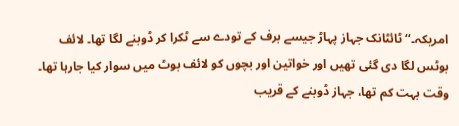امریکہ۔‘‘ ٹائٹانک جہاز پہاڑ جیسے برف کے تودے سے ٹکرا کر ڈوبنے لگا تھا۔ لائف بوٹس لگا دی گئی تھیں اور خواتین اور بچوں کو لائف بوٹ میں سوار کیا جارہا تھا۔ وقت بہت کم تھا، جہاز ڈوبنے کے قریب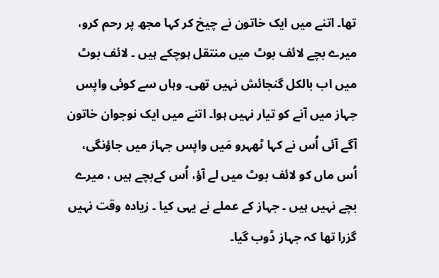تھا۔ اتنے میں ایک خاتون نے چیخ کر کہا مجھ پر رحم کرو، میرے بچے لائف بوٹ میں منتقل ہوچکے ہیں ۔ لائف بوٹ میں اب بالکل گنجائش نہیں تھی۔ وہاں سے کوئی واپس جہاز میں آنے کو تیار نہیں ہوا۔ اتنے میں ایک نوجوان خاتون آگے آئی اُس نے کہا ٹھہرو مَیں واپس جہاز میں جاؤنگی، اُس ماں کو لائف بوٹ میں لے آؤ، اُس کےبچے ہیں ، میرے بچے نہیں ہیں ۔ جہاز کے عملے نے یہی کیا ۔ زیادہ وقت نہیں گزرا تھا کہ جہاز ڈوب گیا۔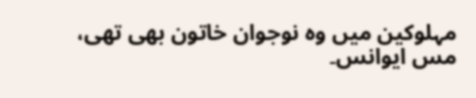مہلوکین میں وہ نوجوان خاتون بھی تھی، مس ایوانس۔